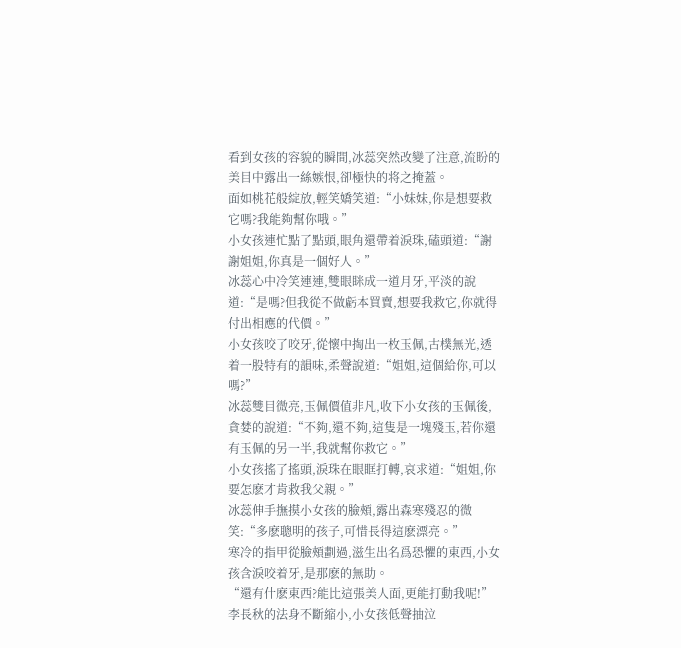看到女孩的容貌的瞬間,冰蕊突然改變了注意,流盼的美目中露出一絲嫉恨,卻極快的将之掩蓋。
面如桃花般綻放,輕笑嬌笑道:“小妹妹,你是想要救它嗎?我能夠幫你哦。”
小女孩連忙點了點頭,眼角還帶着淚珠,磕頭道:“謝謝姐姐,你真是一個好人。”
冰蕊心中冷笑連連,雙眼眯成一道月牙,平淡的說道:“是嗎?但我從不做虧本買賣,想要我救它,你就得付出相應的代價。”
小女孩咬了咬牙,從懷中掏出一枚玉佩,古樸無光,透着一股特有的韻味,柔聲說道:“姐姐,這個給你,可以嗎?”
冰蕊雙目微亮,玉佩價值非凡,收下小女孩的玉佩後,貪婪的說道:“不夠,還不夠,這隻是一塊殘玉,若你還有玉佩的另一半,我就幫你救它。”
小女孩搖了搖頭,淚珠在眼眶打轉,哀求道:“姐姐,你要怎麽才肯救我父親。”
冰蕊伸手撫摸小女孩的臉頰,露出森寒殘忍的微笑:“多麽聰明的孩子,可惜長得這麽漂亮。”
寒冷的指甲從臉頰劃過,滋生出名爲恐懼的東西,小女孩含淚咬着牙,是那麽的無助。
“還有什麽東西?能比這張美人面,更能打動我呢!”
李長秋的法身不斷縮小,小女孩低聲抽泣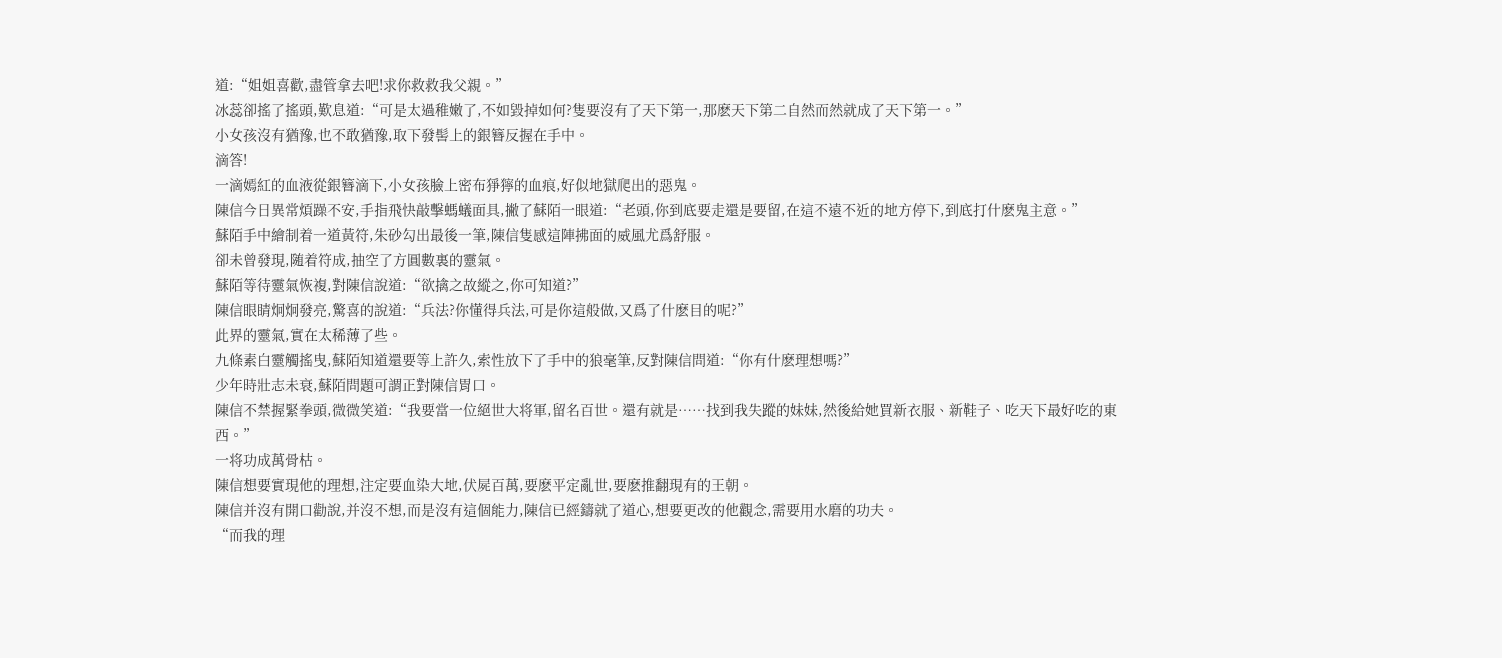道:“姐姐喜歡,盡管拿去吧!求你救救我父親。”
冰蕊卻搖了搖頭,歎息道:“可是太過稚嫩了,不如毀掉如何?隻要沒有了天下第一,那麽天下第二自然而然就成了天下第一。”
小女孩沒有猶豫,也不敢猶豫,取下發髻上的銀簪反握在手中。
滴答!
一滴嫣紅的血液從銀簪滴下,小女孩臉上密布猙獰的血痕,好似地獄爬出的惡鬼。
陳信今日異常煩躁不安,手指飛快敲擊螞蟻面具,撇了蘇陌一眼道:“老頭,你到底要走還是要留,在這不遠不近的地方停下,到底打什麽鬼主意。”
蘇陌手中繪制着一道黃符,朱砂勾出最後一筆,陳信隻感這陣拂面的威風尤爲舒服。
卻未曾發現,随着符成,抽空了方圓數裏的靈氣。
蘇陌等待靈氣恢複,對陳信說道:“欲擒之故縱之,你可知道?”
陳信眼睛炯炯發亮,驚喜的說道:“兵法?你懂得兵法,可是你這般做,又爲了什麽目的呢?”
此界的靈氣,實在太稀薄了些。
九條素白靈觸搖曳,蘇陌知道還要等上許久,索性放下了手中的狼毫筆,反對陳信問道:“你有什麽理想嗎?”
少年時壯志未衰,蘇陌問題可謂正對陳信胃口。
陳信不禁握緊拳頭,微微笑道:“我要當一位絕世大将軍,留名百世。還有就是……找到我失蹤的妹妹,然後給她買新衣服、新鞋子、吃天下最好吃的東西。”
一将功成萬骨枯。
陳信想要實現他的理想,注定要血染大地,伏屍百萬,要麽平定亂世,要麽推翻現有的王朝。
陳信并沒有開口勸說,并沒不想,而是沒有這個能力,陳信已經鑄就了道心,想要更改的他觀念,需要用水磨的功夫。
“而我的理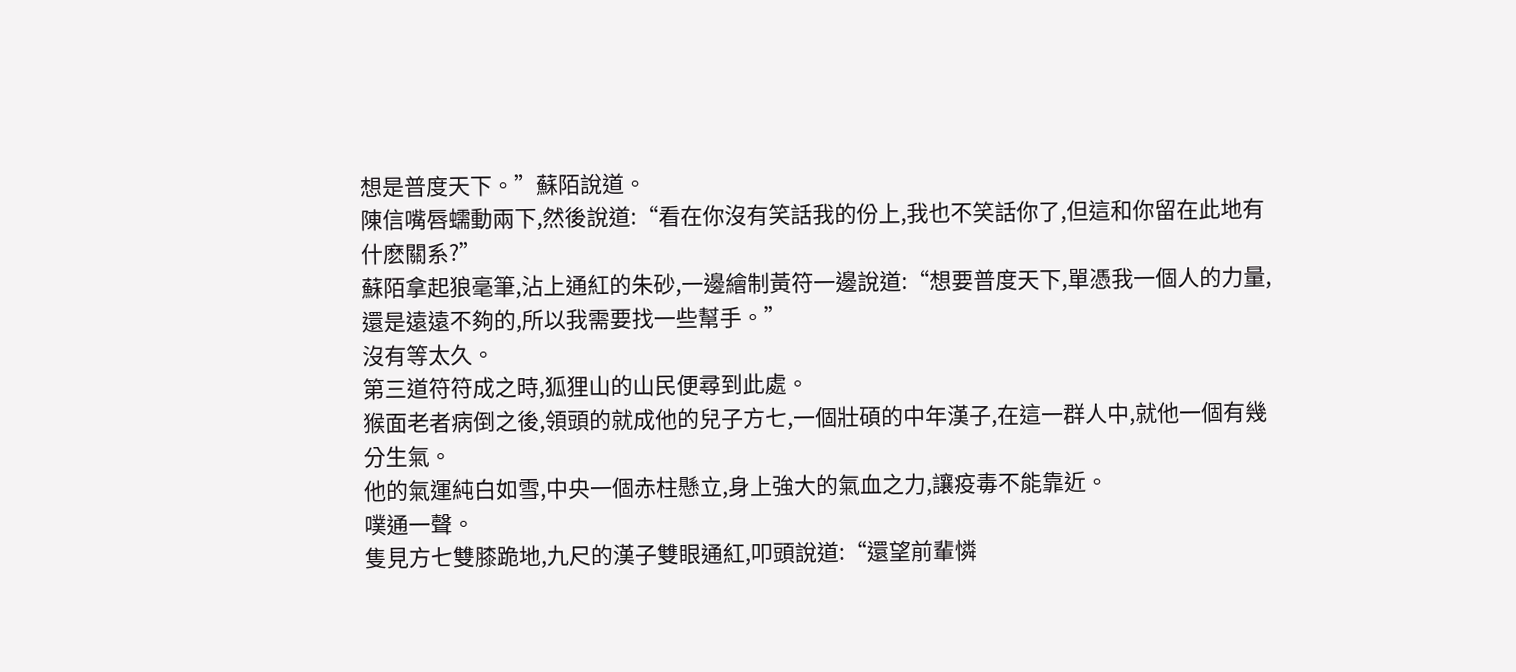想是普度天下。”蘇陌說道。
陳信嘴唇蠕動兩下,然後說道:“看在你沒有笑話我的份上,我也不笑話你了,但這和你留在此地有什麽關系?”
蘇陌拿起狼毫筆,沾上通紅的朱砂,一邊繪制黃符一邊說道:“想要普度天下,單憑我一個人的力量,還是遠遠不夠的,所以我需要找一些幫手。”
沒有等太久。
第三道符符成之時,狐狸山的山民便尋到此處。
猴面老者病倒之後,領頭的就成他的兒子方七,一個壯碩的中年漢子,在這一群人中,就他一個有幾分生氣。
他的氣運純白如雪,中央一個赤柱懸立,身上強大的氣血之力,讓疫毒不能靠近。
噗通一聲。
隻見方七雙膝跪地,九尺的漢子雙眼通紅,叩頭說道:“還望前輩憐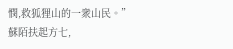憫,救狐狸山的一衆山民。”
蘇陌扶起方七,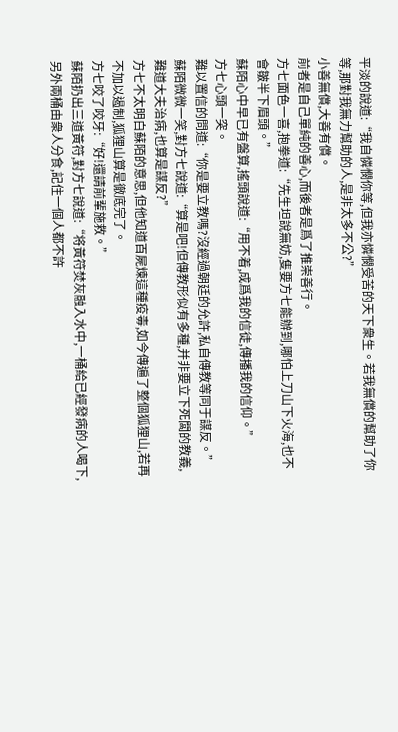平淡的說道:“我自憐憫你等,但我亦憐憫受苦的天下衆生。若我無償的幫助了你等,那對我無力幫助的人,是非太多不公?”
小善無償,大善有償。
前者是自己單純的善心,而後者是爲了推崇善行。
方七面色一喜,抱拳道:“先生坦說無妨,隻要方七能辦到,哪怕上刀山下火海,也不會皺半下眉頭。”
蘇陌心中早已有盤算,搖頭說道:“用不着,成爲我的信徒,傳播我的信仰。”
方七心頭一突。
難以置信的問道:“你是要立教嗎?沒經過朝廷的允許,私自傳教等同于謀反。”
蘇陌微微一笑,對方七說道:“算是吧!但傳教形似有多種,并非要立下死闆的教義,難道大夫治病,也算是謀反?”
方七不太明白蘇陌的意思,但他知道百屍煉這種疫毒,如今傳遍了整個狐狸山,若再不加以遏制,狐狸山算是徹底完了。
方七咬了咬牙:“好!還請前輩施救。”
蘇陌扔出三道黃符,對方七說道:“将黃符焚灰融入水中,一桶給已經發病的人喝下,另外兩桶由衆人分食,記住一個人都不許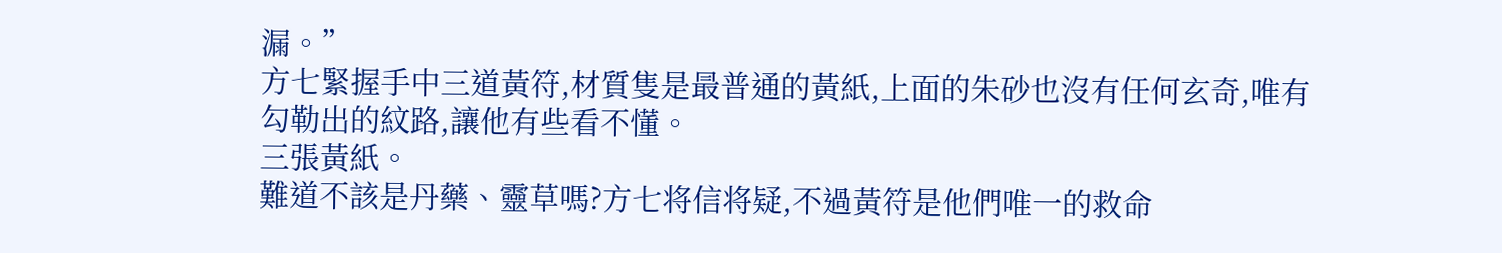漏。”
方七緊握手中三道黃符,材質隻是最普通的黃紙,上面的朱砂也沒有任何玄奇,唯有勾勒出的紋路,讓他有些看不懂。
三張黃紙。
難道不該是丹藥、靈草嗎?方七将信将疑,不過黃符是他們唯一的救命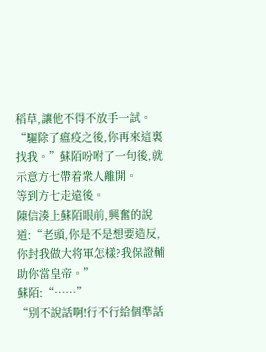稻草,讓他不得不放手一試。
“驅除了瘟疫之後,你再來這裏找我。”蘇陌吩咐了一句後,就示意方七帶着衆人離開。
等到方七走遠後。
陳信湊上蘇陌眼前,興奮的說道:“老頭,你是不是想要造反,你封我做大将軍怎樣?我保證輔助你當皇帝。”
蘇陌:“……”
“别不說話啊!行不行給個準話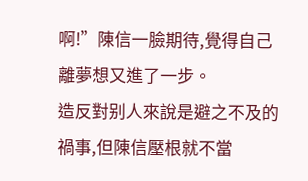啊!”陳信一臉期待,覺得自己離夢想又進了一步。
造反對别人來說是避之不及的禍事,但陳信壓根就不當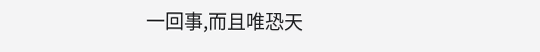一回事,而且唯恐天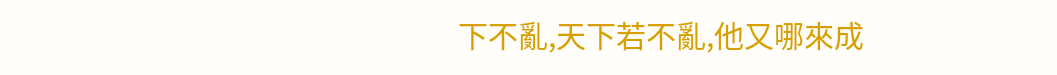下不亂,天下若不亂,他又哪來成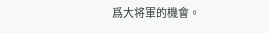爲大将軍的機會。